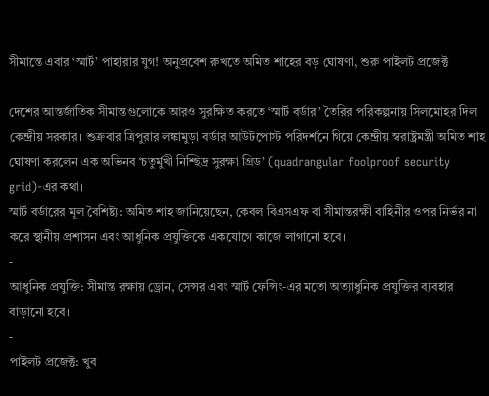সীমান্তে এবার ‘স্মার্ট’ পাহারার যুগ! অনুপ্রবেশ রুখতে অমিত শাহের বড় ঘোষণা, শুরু পাইলট প্রজেক্ট

দেশের আন্তর্জাতিক সীমান্তগুলোকে আরও সুরক্ষিত করতে ‘স্মার্ট বর্ডার’ তৈরির পরিকল্পনায় সিলমোহর দিল কেন্দ্রীয় সরকার। শুক্রবার ত্রিপুরার লঙ্কামুড়া বর্ডার আউটপোস্ট পরিদর্শনে গিয়ে কেন্দ্রীয় স্বরাষ্ট্রমন্ত্রী অমিত শাহ ঘোষণা করলেন এক অভিনব ‘চতুর্মুখী নিশ্ছিদ্র সুরক্ষা গ্রিড’ (quadrangular foolproof security grid)-এর কথা।
স্মার্ট বর্ডারের মূল বৈশিষ্ট্য: অমিত শাহ জানিয়েছেন, কেবল বিএসএফ বা সীমান্তরক্ষী বাহিনীর ওপর নির্ভর না করে স্থানীয় প্রশাসন এবং আধুনিক প্রযুক্তিকে একযোগে কাজে লাগানো হবে।
-
আধুনিক প্রযুক্তি: সীমান্ত রক্ষায় ড্রোন, সেন্সর এবং স্মার্ট ফেন্সিং-এর মতো অত্যাধুনিক প্রযুক্তির ব্যবহার বাড়ানো হবে।
-
পাইলট প্রজেক্ট: খুব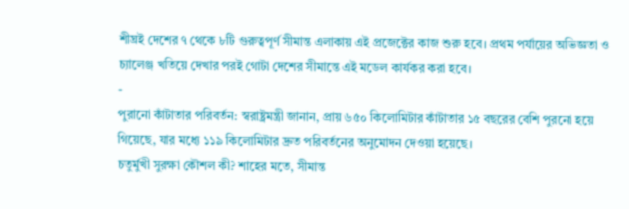শীঘ্রই দেশের ৭ থেকে ৮টি গুরুত্বপূর্ণ সীমান্ত এলাকায় এই প্রজেক্টের কাজ শুরু হবে। প্রথম পর্যায়ের অভিজ্ঞতা ও চ্যালেঞ্জ খতিয়ে দেখার পরই গোটা দেশের সীমান্তে এই মডেল কার্যকর করা হবে।
-
পুরানো কাঁটাতার পরিবর্তন: স্বরাষ্ট্রমন্ত্রী জানান, প্রায় ৬৫০ কিলোমিটার কাঁটাতার ১৫ বছরের বেশি পুরনো হয়ে গিয়েছে, যার মধ্যে ১১৯ কিলোমিটার দ্রুত পরিবর্তনের অনুমোদন দেওয়া হয়েছে।
চতুর্মুখী সুরক্ষা কৌশল কী? শাহের মতে, সীমান্ত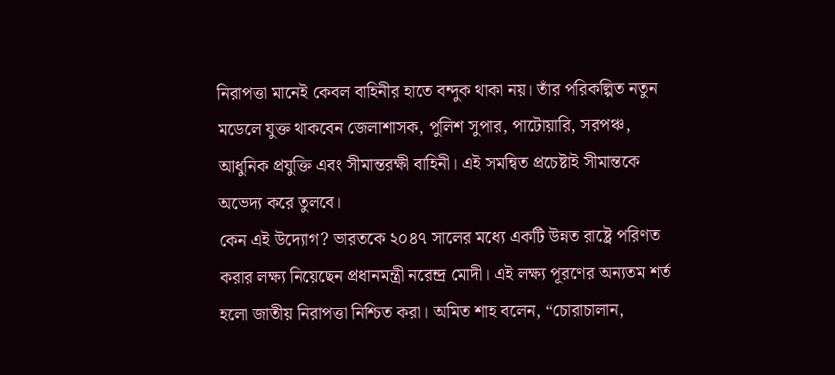নিরাপত্তা মানেই কেবল বাহিনীর হাতে বন্দুক থাকা নয়। তাঁর পরিকল্পিত নতুন মডেলে যুক্ত থাকবেন জেলাশাসক, পুলিশ সুপার, পাটোয়ারি, সরপঞ্চ, আধুনিক প্রযুক্তি এবং সীমান্তরক্ষী বাহিনী। এই সমন্বিত প্রচেষ্টাই সীমান্তকে অভেদ্য করে তুলবে।
কেন এই উদ্যোগ? ভারতকে ২০৪৭ সালের মধ্যে একটি উন্নত রাষ্ট্রে পরিণত করার লক্ষ্য নিয়েছেন প্রধানমন্ত্রী নরেন্দ্র মোদী। এই লক্ষ্য পূরণের অন্যতম শর্ত হলো জাতীয় নিরাপত্তা নিশ্চিত করা। অমিত শাহ বলেন, “চোরাচালান,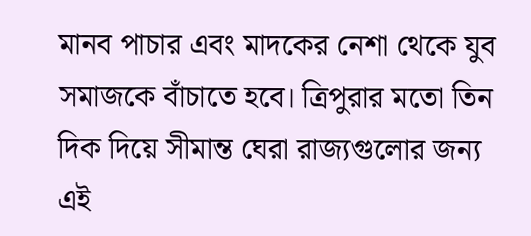মানব পাচার এবং মাদকের নেশা থেকে যুব সমাজকে বাঁচাতে হবে। ত্রিপুরার মতো তিন দিক দিয়ে সীমান্ত ঘেরা রাজ্যগুলোর জন্য এই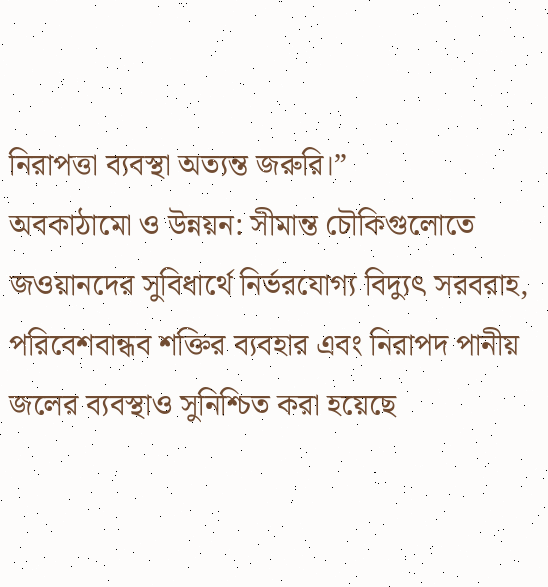নিরাপত্তা ব্যবস্থা অত্যন্ত জরুরি।”
অবকাঠামো ও উন্নয়ন: সীমান্ত চৌকিগুলোতে জওয়ানদের সুবিধার্থে নির্ভরযোগ্য বিদ্যুৎ সরবরাহ, পরিবেশবান্ধব শক্তির ব্যবহার এবং নিরাপদ পানীয় জলের ব্যবস্থাও সুনিশ্চিত করা হয়েছে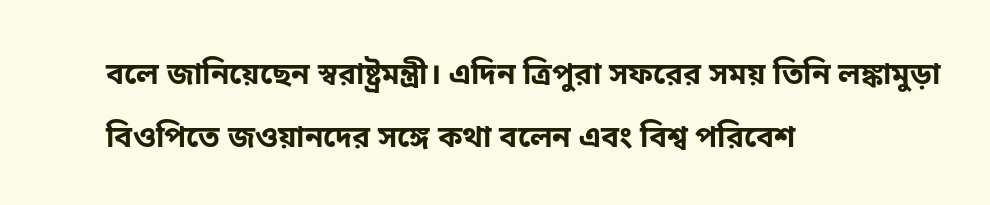বলে জানিয়েছেন স্বরাষ্ট্রমন্ত্রী। এদিন ত্রিপুরা সফরের সময় তিনি লঙ্কামুড়া বিওপিতে জওয়ানদের সঙ্গে কথা বলেন এবং বিশ্ব পরিবেশ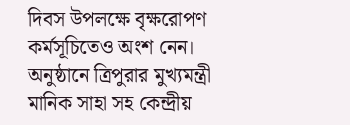দিবস উপলক্ষে বৃক্ষরোপণ কর্মসূচিতেও অংশ নেন। অনুষ্ঠানে ত্রিপুরার মুখ্যমন্ত্রী মানিক সাহা সহ কেন্দ্রীয়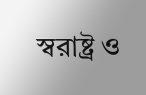স্বরাষ্ট্র ও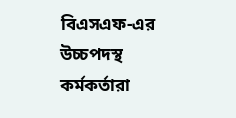বিএসএফ-এর উচ্চপদস্থ কর্মকর্তারা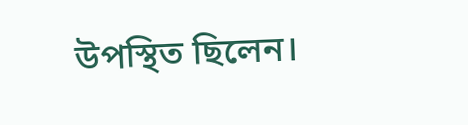উপস্থিত ছিলেন।